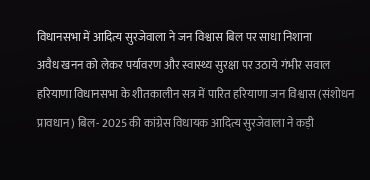विधानसभा में आदित्य सुरजेवाला ने जन विश्वास बिल पर साधा निशाना
अवैध खनन को लेकर पर्यावरण और स्वास्थ्य सुरक्षा पर उठाये गंभीर सवाल
हरियाणा विधानसभा के शीतकालीन सत्र में पारित हरियाणा जन विश्वास (संशोधन प्रावधान) बिल- 2025 की कांग्रेस विधायक आदित्य सुरजेवाला ने कड़ी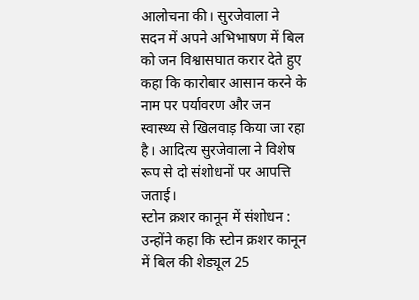आलोचना की। सुरजेवाला ने सदन में अपने अभिभाषण में बिल को जन विश्वासघात करार देते हुए कहा कि कारोबार आसान करने के नाम पर पर्यावरण और जन स्वास्थ्य से खिलवाड़ किया जा रहा है। आदित्य सुरजेवाला ने विशेष रूप से दो संशोधनों पर आपत्ति जताई।
स्टोन क्रशर कानून में संशोधन : उन्होंने कहा कि स्टोन क्रशर कानून में बिल की शेड्यूल 25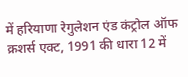में हरियाणा रेगुलेशन एंड कंट्रोल ऑफ क्रशर्स एक्ट, 1991 की धारा 12 में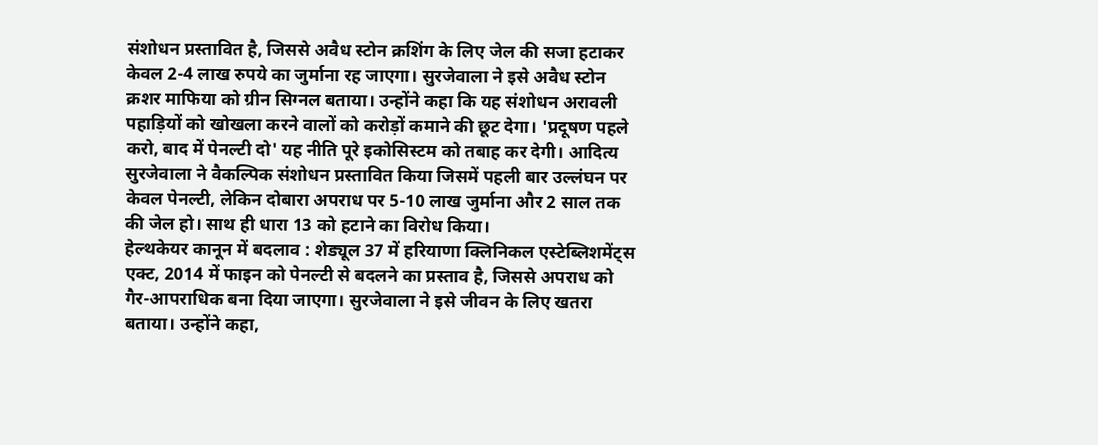संशोधन प्रस्तावित है, जिससे अवैध स्टोन क्रशिंग के लिए जेल की सजा हटाकर केवल 2-4 लाख रुपये का जुर्माना रह जाएगा। सुरजेवाला ने इसे अवैध स्टोन क्रशर माफिया को ग्रीन सिग्नल बताया। उन्होंने कहा कि यह संशोधन अरावली पहाड़ियों को खोखला करने वालों को करोड़ों कमाने की छूट देगा। 'प्रदूषण पहले करो, बाद में पेनल्टी दो' यह नीति पूरे इकोसिस्टम को तबाह कर देगी। आदित्य सुरजेवाला ने वैकल्पिक संशोधन प्रस्तावित किया जिसमें पहली बार उल्लंघन पर केवल पेनल्टी, लेकिन दोबारा अपराध पर 5-10 लाख जुर्माना और 2 साल तक की जेल हो। साथ ही धारा 13 को हटाने का विरोध किया।
हेल्थकेयर कानून में बदलाव : शेड्यूल 37 में हरियाणा क्लिनिकल एस्टेब्लिशमेंट्स एक्ट, 2014 में फाइन को पेनल्टी से बदलने का प्रस्ताव है, जिससे अपराध को गैर-आपराधिक बना दिया जाएगा। सुरजेवाला ने इसे जीवन के लिए खतरा बताया। उन्होंने कहा,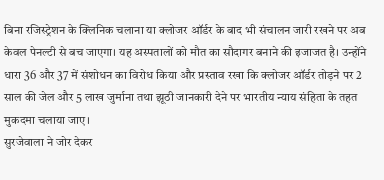बिना रजिस्ट्रेशन के क्लिनिक चलाना या क्लोजर ऑर्डर के बाद भी संचालन जारी रखने पर अब केवल पेनल्टी से बच जाएगा। यह अस्पतालों को मौत का सौदागर बनाने की इजाजत है। उन्होंने धारा 36 और 37 में संशोधन का विरोध किया और प्रस्ताव रखा कि क्लोजर ऑर्डर तोड़ने पर 2 साल की जेल और 5 लाख जुर्माना तथा झूठी जानकारी देने पर भारतीय न्याय संहिता के तहत मुकदमा चलाया जाए।
सुरजेवाला ने जोर देकर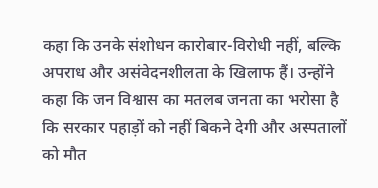कहा कि उनके संशोधन कारोबार-विरोधी नहीं, बल्कि अपराध और असंवेदनशीलता के खिलाफ हैं। उन्होंने कहा कि जन विश्वास का मतलब जनता का भरोसा है कि सरकार पहाड़ों को नहीं बिकने देगी और अस्पतालों को मौत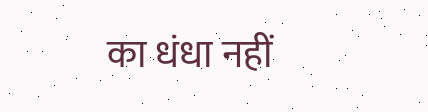का धंधा नहीं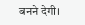बनने देगी।